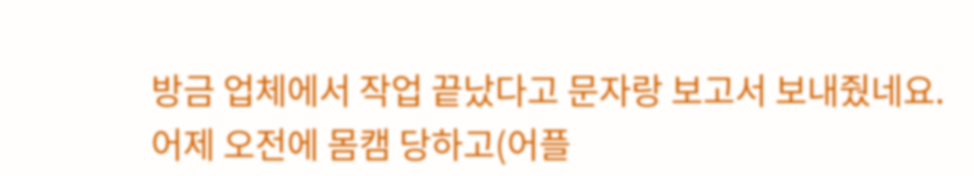방금 업체에서 작업 끝났다고 문자랑 보고서 보내줬네요.
어제 오전에 몸캠 당하고(어플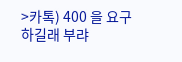>카톡) 400 을 요구하길래 부랴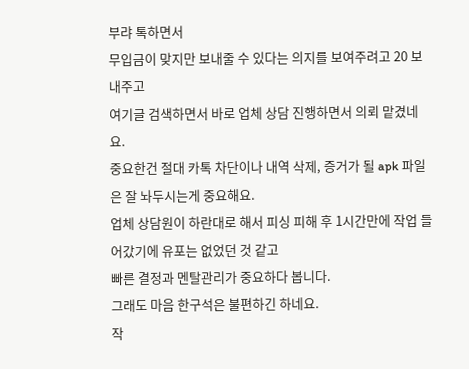부랴 톡하면서
무입금이 맞지만 보내줄 수 있다는 의지를 보여주려고 20 보내주고
여기글 검색하면서 바로 업체 상담 진행하면서 의뢰 맡겼네요.
중요한건 절대 카톡 차단이나 내역 삭제, 증거가 될 apk 파일은 잘 놔두시는게 중요해요.
업체 상담원이 하란대로 해서 피싱 피해 후 1시간만에 작업 들어갔기에 유포는 없었던 것 같고
빠른 결정과 멘탈관리가 중요하다 봅니다.
그래도 마음 한구석은 불편하긴 하네요.
작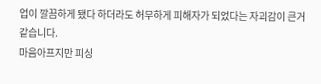업이 깔끔하게 됐다 하더라도 허무하게 피해자가 되었다는 자괴감이 큰거 같습니다.
마음아프지만 피싱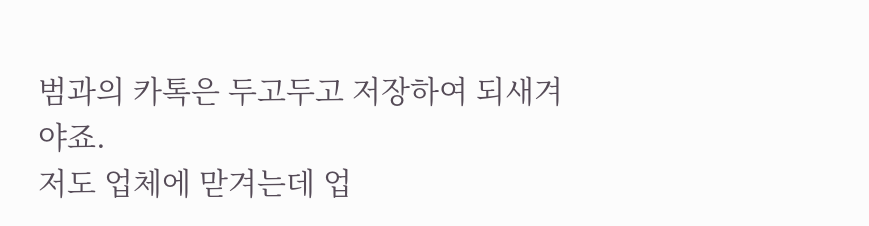범과의 카톡은 두고두고 저장하여 되새겨야죠.
저도 업체에 맏겨는데 업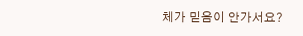체가 믿음이 안가서요?